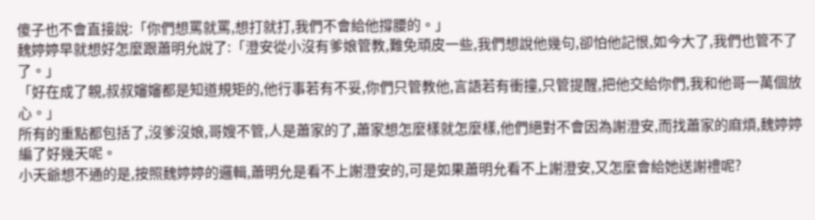傻子也不會直接說:「你們想罵就罵,想打就打,我們不會給他撐腰的。」
魏婷婷早就想好怎麼跟蕭明允說了:「澄安從小沒有爹娘管教,難免頑皮一些,我們想說他幾句,卻怕他記恨,如今大了,我們也管不了了。」
「好在成了親,叔叔嬸嬸都是知道規矩的,他行事若有不妥,你們只管教他,言語若有衝撞,只管提醒,把他交給你們,我和他哥一萬個放心。」
所有的重點都包括了,沒爹沒娘,哥嫂不管,人是蕭家的了,蕭家想怎麼樣就怎麼樣,他們絕對不會因為謝澄安,而找蕭家的麻煩,魏婷婷編了好幾天呢。
小天爺想不通的是,按照魏婷婷的邏輯,蕭明允是看不上謝澄安的,可是如果蕭明允看不上謝澄安,又怎麼會給她送謝禮呢?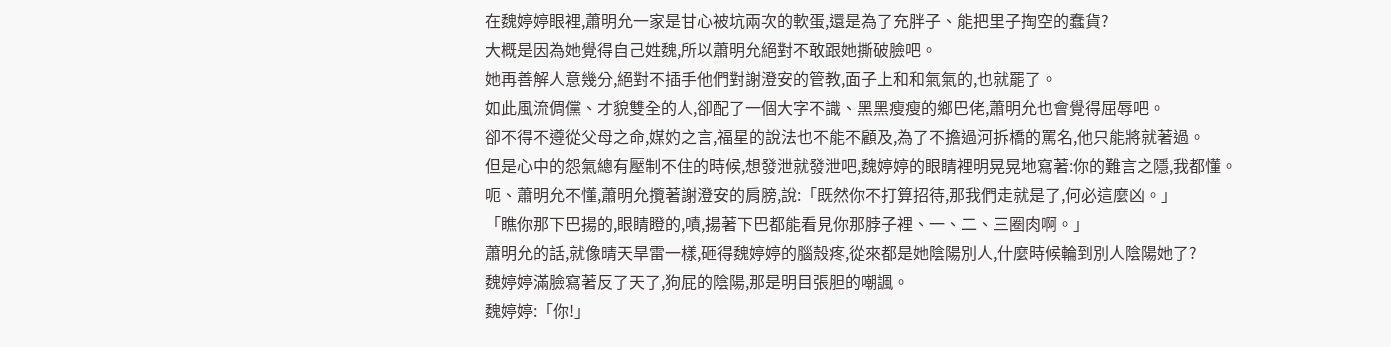在魏婷婷眼裡,蕭明允一家是甘心被坑兩次的軟蛋,還是為了充胖子、能把里子掏空的蠢貨?
大概是因為她覺得自己姓魏,所以蕭明允絕對不敢跟她撕破臉吧。
她再善解人意幾分,絕對不插手他們對謝澄安的管教,面子上和和氣氣的,也就罷了。
如此風流倜儻、才貌雙全的人,卻配了一個大字不識、黑黑瘦瘦的鄉巴佬,蕭明允也會覺得屈辱吧。
卻不得不遵從父母之命,媒妁之言,福星的說法也不能不顧及,為了不擔過河拆橋的罵名,他只能將就著過。
但是心中的怨氣總有壓制不住的時候,想發泄就發泄吧,魏婷婷的眼睛裡明晃晃地寫著:你的難言之隱,我都懂。
呃、蕭明允不懂,蕭明允攬著謝澄安的肩膀,說:「既然你不打算招待,那我們走就是了,何必這麼凶。」
「瞧你那下巴揚的,眼睛瞪的,嘖,揚著下巴都能看見你那脖子裡、一、二、三圈肉啊。」
蕭明允的話,就像晴天旱雷一樣,砸得魏婷婷的腦殼疼,從來都是她陰陽別人,什麼時候輪到別人陰陽她了?
魏婷婷滿臉寫著反了天了,狗屁的陰陽,那是明目張胆的嘲諷。
魏婷婷:「你!」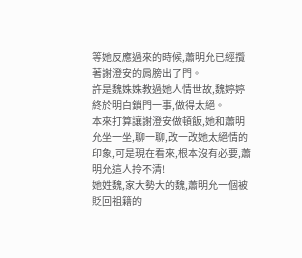等她反應過來的時候,蕭明允已經攬著謝澄安的肩膀出了門。
許是魏姝姝教過她人情世故,魏婷婷終於明白鎖門一事,做得太絕。
本來打算讓謝澄安做頓飯,她和蕭明允坐一坐,聊一聊,改一改她太絕情的印象,可是現在看來,根本沒有必要,蕭明允這人拎不清!
她姓魏,家大勢大的魏,蕭明允一個被貶回祖籍的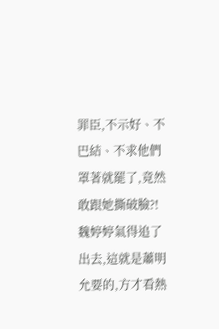罪臣,不示好、不巴結、不求他們罩著就罷了,竟然敢跟她撕破臉?!
魏婷婷氣得追了出去,這就是蕭明允要的,方才看熱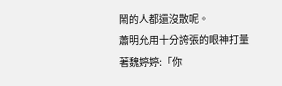鬧的人都還沒散呢。
蕭明允用十分誇張的眼神打量著魏婷婷:「你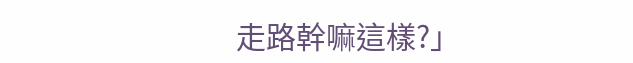走路幹嘛這樣?」